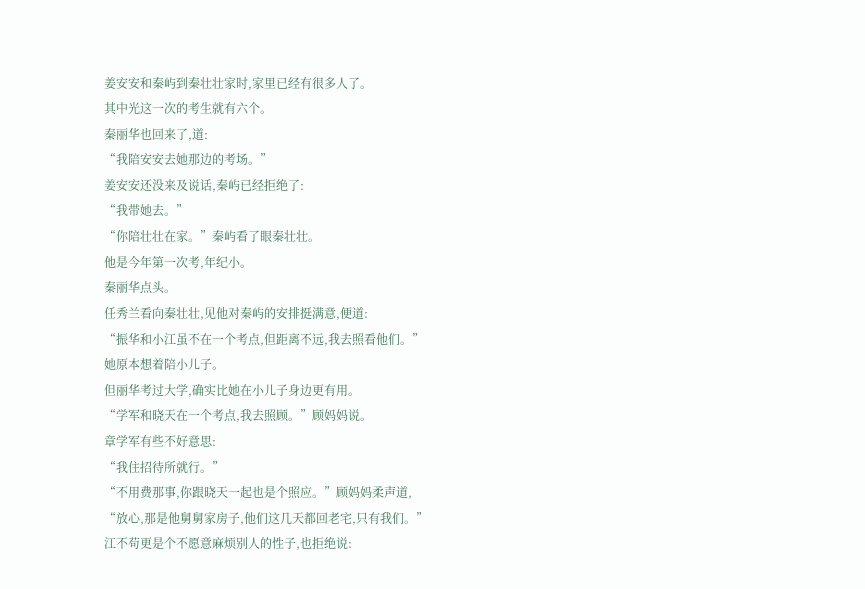姜安安和秦屿到秦壮壮家时,家里已经有很多人了。
其中光这一次的考生就有六个。
秦丽华也回来了,道:
“我陪安安去她那边的考场。”
姜安安还没来及说话,秦屿已经拒绝了:
“我带她去。”
“你陪壮壮在家。”秦屿看了眼秦壮壮。
他是今年第一次考,年纪小。
秦丽华点头。
任秀兰看向秦壮壮,见他对秦屿的安排挺满意,便道:
“振华和小江虽不在一个考点,但距离不远,我去照看他们。”
她原本想着陪小儿子。
但丽华考过大学,确实比她在小儿子身边更有用。
“学军和晓天在一个考点,我去照顾。”顾妈妈说。
章学军有些不好意思:
“我住招待所就行。”
“不用费那事,你跟晓天一起也是个照应。”顾妈妈柔声道,
“放心,那是他舅舅家房子,他们这几天都回老宅,只有我们。”
江不苟更是个不愿意麻烦别人的性子,也拒绝说: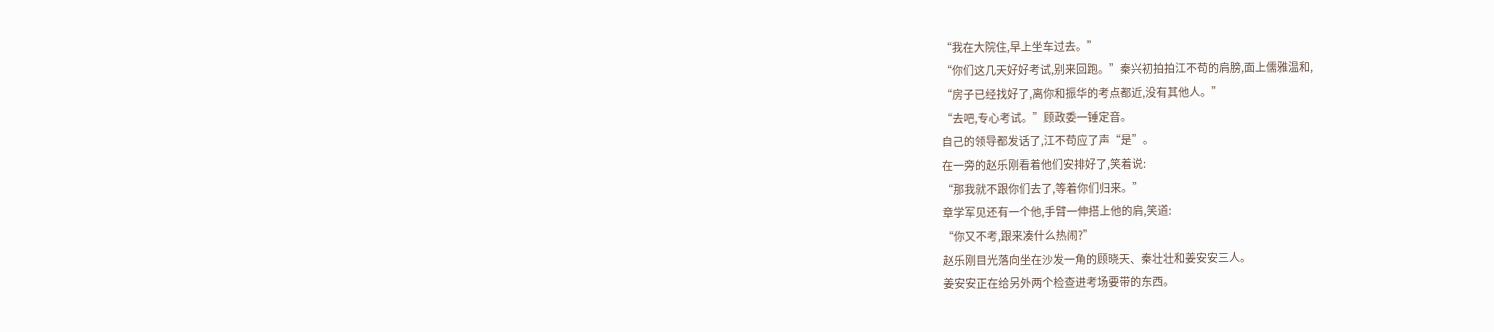“我在大院住,早上坐车过去。”
“你们这几天好好考试,别来回跑。”秦兴初拍拍江不苟的肩膀,面上儒雅温和,
“房子已经找好了,离你和振华的考点都近,没有其他人。”
“去吧,专心考试。”顾政委一锤定音。
自己的领导都发话了,江不苟应了声“是”。
在一旁的赵乐刚看着他们安排好了,笑着说:
“那我就不跟你们去了,等着你们归来。”
章学军见还有一个他,手臂一伸搭上他的肩,笑道:
“你又不考,跟来凑什么热闹?”
赵乐刚目光落向坐在沙发一角的顾晓天、秦壮壮和姜安安三人。
姜安安正在给另外两个检查进考场要带的东西。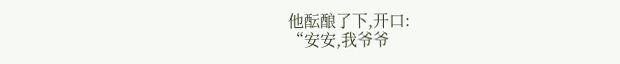他酝酿了下,开口:
“安安,我爷爷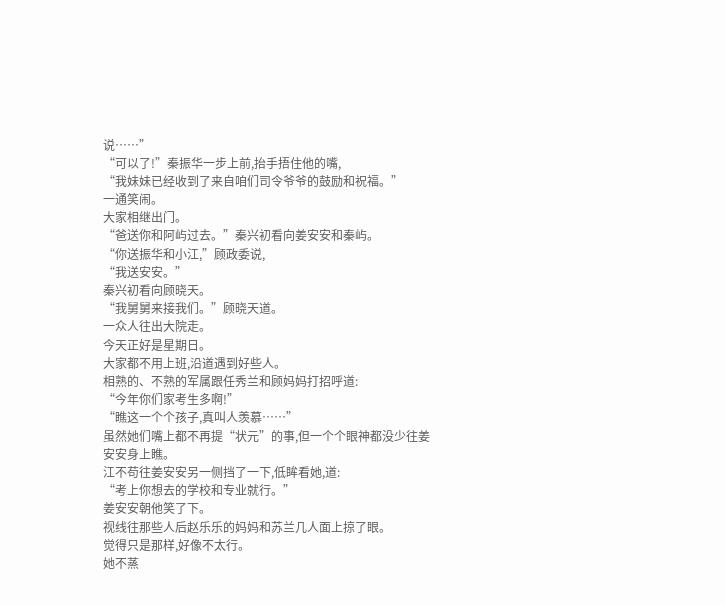说……”
“可以了!”秦振华一步上前,抬手捂住他的嘴,
“我妹妹已经收到了来自咱们司令爷爷的鼓励和祝福。”
一通笑闹。
大家相继出门。
“爸送你和阿屿过去。”秦兴初看向姜安安和秦屿。
“你送振华和小江,”顾政委说,
“我送安安。”
秦兴初看向顾晓天。
“我舅舅来接我们。”顾晓天道。
一众人往出大院走。
今天正好是星期日。
大家都不用上班,沿道遇到好些人。
相熟的、不熟的军属跟任秀兰和顾妈妈打招呼道:
“今年你们家考生多啊!”
“瞧这一个个孩子,真叫人羡慕……”
虽然她们嘴上都不再提“状元”的事,但一个个眼神都没少往姜安安身上瞧。
江不苟往姜安安另一侧挡了一下,低眸看她,道:
“考上你想去的学校和专业就行。”
姜安安朝他笑了下。
视线往那些人后赵乐乐的妈妈和苏兰几人面上掠了眼。
觉得只是那样,好像不太行。
她不蒸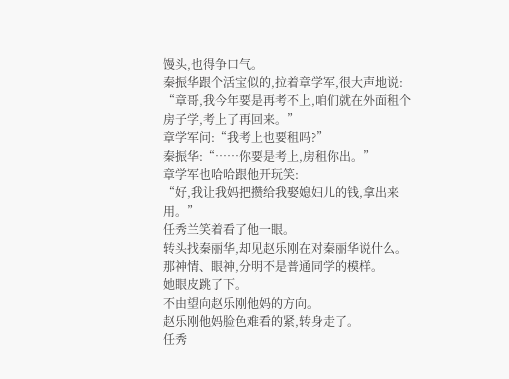馒头,也得争口气。
秦振华跟个活宝似的,拉着章学军,很大声地说:
“章哥,我今年要是再考不上,咱们就在外面租个房子学,考上了再回来。”
章学军问:“我考上也要租吗?”
秦振华:“……你要是考上,房租你出。”
章学军也哈哈跟他开玩笑:
“好,我让我妈把攒给我娶媳妇儿的钱,拿出来用。”
任秀兰笑着看了他一眼。
转头找秦丽华,却见赵乐刚在对秦丽华说什么。
那神情、眼神,分明不是普通同学的模样。
她眼皮跳了下。
不由望向赵乐刚他妈的方向。
赵乐刚他妈脸色难看的紧,转身走了。
任秀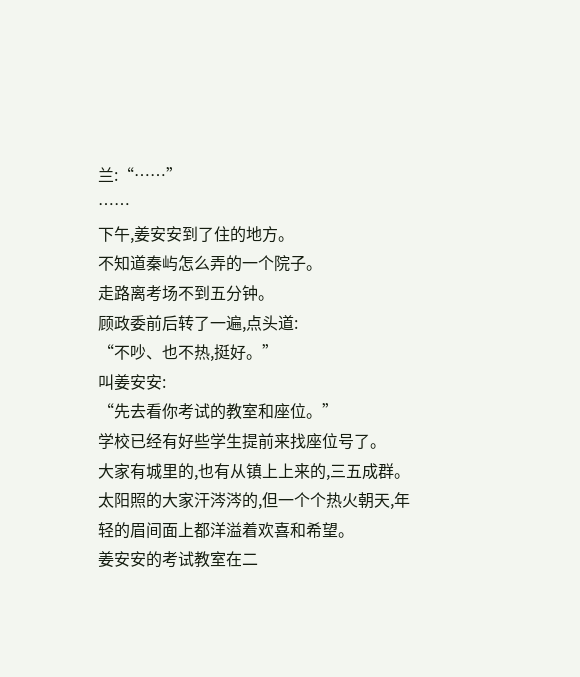兰:“……”
……
下午,姜安安到了住的地方。
不知道秦屿怎么弄的一个院子。
走路离考场不到五分钟。
顾政委前后转了一遍,点头道:
“不吵、也不热,挺好。”
叫姜安安:
“先去看你考试的教室和座位。”
学校已经有好些学生提前来找座位号了。
大家有城里的,也有从镇上上来的,三五成群。
太阳照的大家汗涔涔的,但一个个热火朝天,年轻的眉间面上都洋溢着欢喜和希望。
姜安安的考试教室在二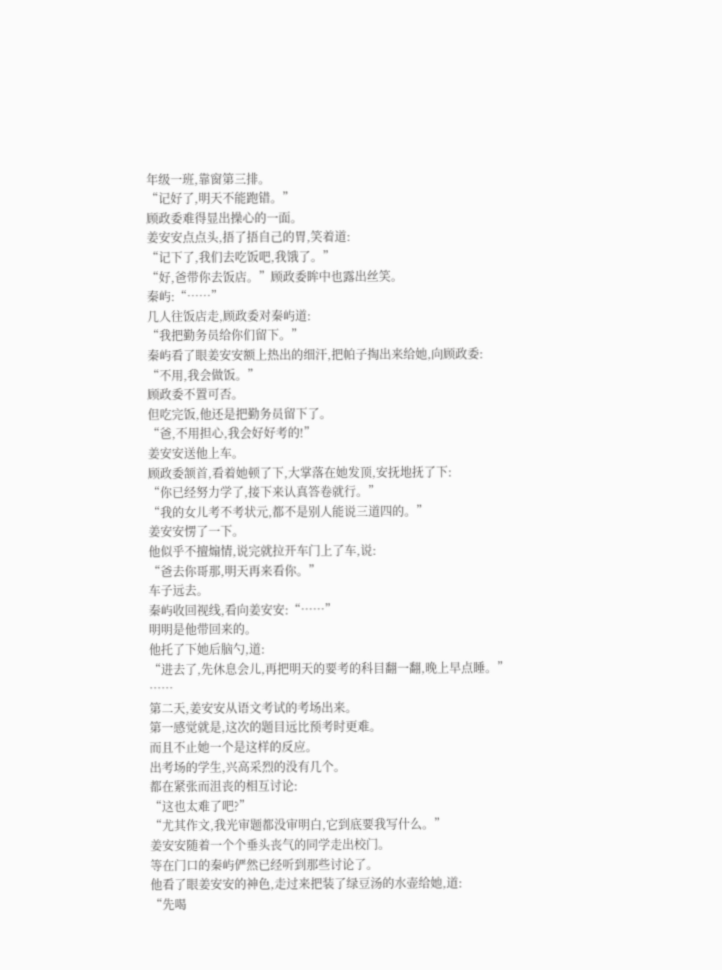年级一班,靠窗第三排。
“记好了,明天不能跑错。”
顾政委难得显出操心的一面。
姜安安点点头,捂了捂自己的胃,笑着道:
“记下了,我们去吃饭吧,我饿了。”
“好,爸带你去饭店。”顾政委眸中也露出丝笑。
秦屿:“……”
几人往饭店走,顾政委对秦屿道:
“我把勤务员给你们留下。”
秦屿看了眼姜安安额上热出的细汗,把帕子掏出来给她,向顾政委:
“不用,我会做饭。”
顾政委不置可否。
但吃完饭,他还是把勤务员留下了。
“爸,不用担心,我会好好考的!”
姜安安送他上车。
顾政委颔首,看着她顿了下,大掌落在她发顶,安抚地抚了下:
“你已经努力学了,接下来认真答卷就行。”
“我的女儿考不考状元,都不是别人能说三道四的。”
姜安安愣了一下。
他似乎不擅煽情,说完就拉开车门上了车,说:
“爸去你哥那,明天再来看你。”
车子远去。
秦屿收回视线,看向姜安安:“……”
明明是他带回来的。
他托了下她后脑勺,道:
“进去了,先休息会儿,再把明天的要考的科目翻一翻,晚上早点睡。”
……
第二天,姜安安从语文考试的考场出来。
第一感觉就是,这次的题目远比预考时更难。
而且不止她一个是这样的反应。
出考场的学生,兴高采烈的没有几个。
都在紧张而沮丧的相互讨论:
“这也太难了吧?”
“尤其作文,我光审题都没审明白,它到底要我写什么。”
姜安安随着一个个垂头丧气的同学走出校门。
等在门口的秦屿俨然已经听到那些讨论了。
他看了眼姜安安的神色,走过来把装了绿豆汤的水壶给她,道:
“先喝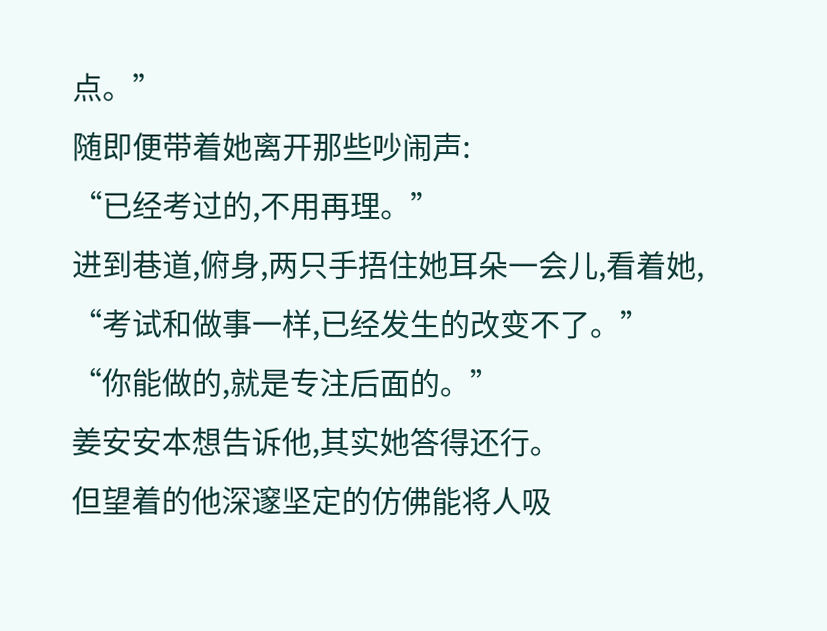点。”
随即便带着她离开那些吵闹声:
“已经考过的,不用再理。”
进到巷道,俯身,两只手捂住她耳朵一会儿,看着她,
“考试和做事一样,已经发生的改变不了。”
“你能做的,就是专注后面的。”
姜安安本想告诉他,其实她答得还行。
但望着的他深邃坚定的仿佛能将人吸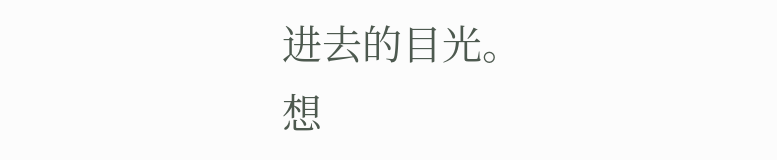进去的目光。
想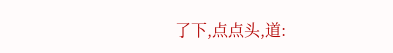了下,点点头,道: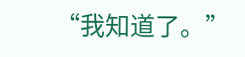“我知道了。”